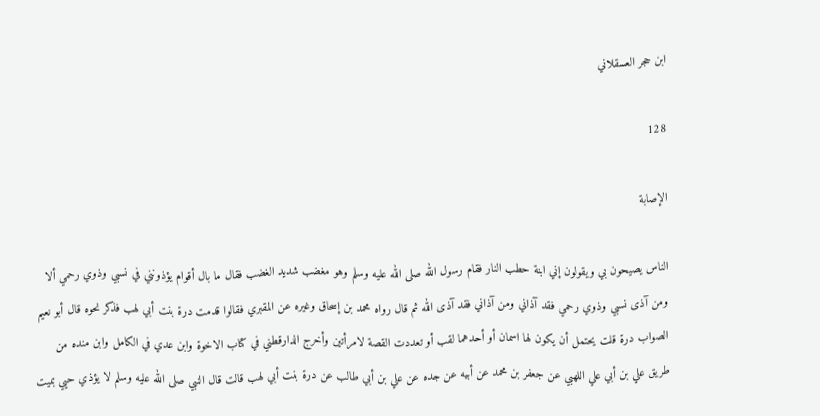ابن حجر العسقلاني

128

الإصابة

الناس يصيحون بي ويقولون إني ابنة حطب النار فقام رسول الله صلى الله عليه وسلم وهو مغضب شديد الغضب فقال ما بال أقوام يؤذونني في نسبي وذوي رحمي ألا ومن آذى نسبي وذوي رحمي فقد آذاني ومن آذاني فقد آذى الله ثم قال رواه محمد بن إسحاق وغيره عن المقبري فقالوا قدمت درة بنت أبي لهب فذكر نحوه قال أبو نعيم الصواب درة قلت يحتمل أن يكون لها اسمان أو أحدهما لقب أو تعددت القصة لامرأتين وأخرج الدارقطني في كتاب الاخوة وابن عدي في الكامل وابن منده من طريق علي بن أبي علي اللهبي عن جعفر بن محمد عن أبيه عن جده عن علي بن أبي طالب عن درة بنت أبي لهب قالت قال النبي صلى الله عليه وسلم لا يؤذي حيي بميت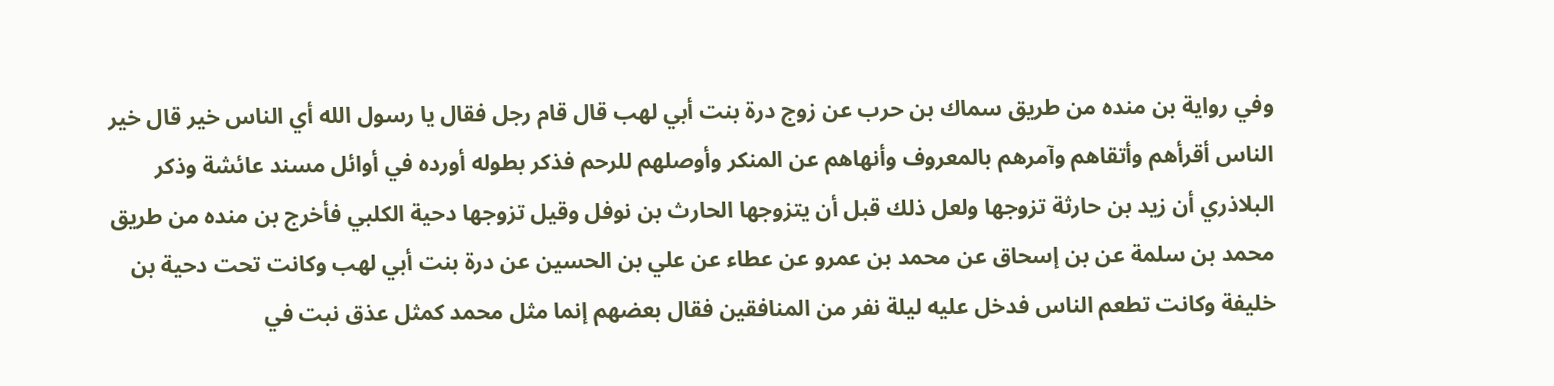وفي رواية بن منده من طريق سماك بن حرب عن زوج درة بنت أبي لهب قال قام رجل فقال يا رسول الله أي الناس خير قال خير الناس أقرأهم وأتقاهم وآمرهم بالمعروف وأنهاهم عن المنكر وأوصلهم للرحم فذكر بطوله أورده في أوائل مسند عائشة وذكر البلاذري أن زيد بن حارثة تزوجها ولعل ذلك قبل أن يتزوجها الحارث بن نوفل وقيل تزوجها دحية الكلبي فأخرج بن منده من طريق محمد بن سلمة عن بن إسحاق عن محمد بن عمرو عن عطاء عن علي بن الحسين عن درة بنت أبي لهب وكانت تحت دحية بن خليفة وكانت تطعم الناس فدخل عليه ليلة نفر من المنافقين فقال بعضهم إنما مثل محمد كمثل عذق نبت في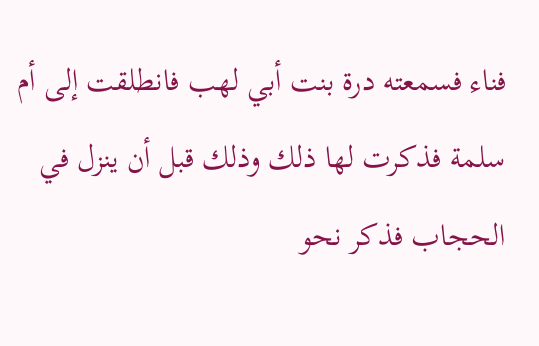فناء فسمعته درة بنت أبي لهب فانطلقت إلى أم سلمة فذكرت لها ذلك وذلك قبل أن ينزل في الحجاب فذكر نحو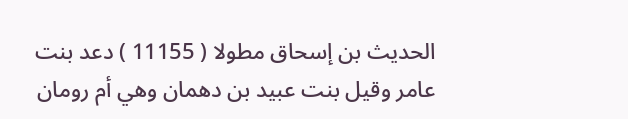الحديث بن إسحاق مطولا ( 11155 ) دعد بنت عامر وقيل بنت عبيد بن دهمان وهي أم رومان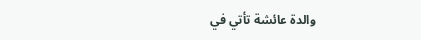والدة عائشة تأتي في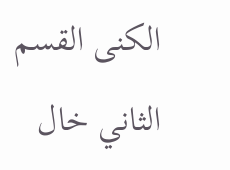الكنى القسم الثاني خال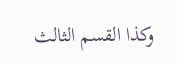وكذا القسم الثالث